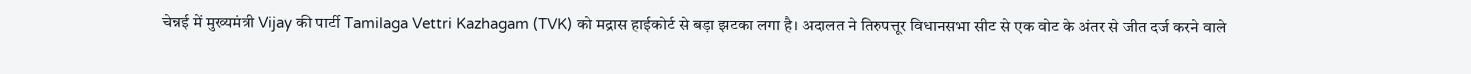चेन्नई में मुख्यमंत्री Vijay की पार्टी Tamilaga Vettri Kazhagam (TVK) को मद्रास हाईकोर्ट से बड़ा झटका लगा है। अदालत ने तिरुपत्तूर विधानसभा सीट से एक वोट के अंतर से जीत दर्ज करने वाले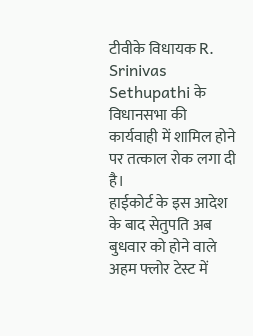टीवीके विधायक R. Srinivas Sethupathi के विधानसभा की कार्यवाही में शामिल होने पर तत्काल रोक लगा दी है।
हाईकोर्ट के इस आदेश के बाद सेतुपति अब बुधवार को होने वाले अहम फ्लोर टेस्ट में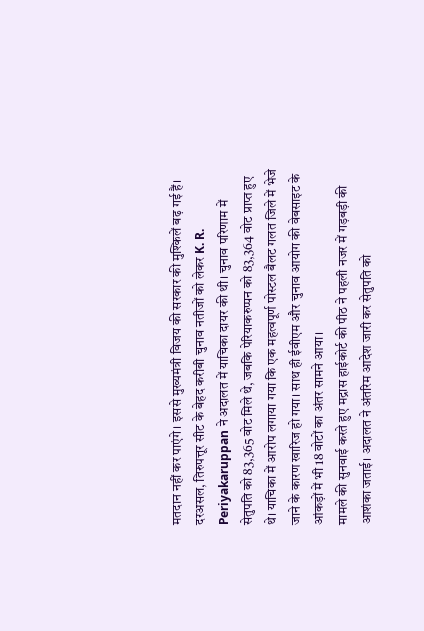मतदान नहीं कर पाएंगे। इससे मुख्यमंत्री विजय की सरकार की मुश्किलें बढ़ गई हैं।
दरअसल, तिरुपत्तूर सीट के बेहद करीबी चुनाव नतीजों को लेकर K. R. Periyakaruppan ने अदालत में याचिका दायर की थी। चुनाव परिणाम में सेतुपति को 83,365 वोट मिले थे, जबकि पेरियाकरुप्पन को 83,364 वोट प्राप्त हुए थे। याचिका में आरोप लगाया गया कि एक महत्वपूर्ण पोस्टल बैलट गलत जिले में भेजे जाने के कारण खारिज हो गया। साथ ही ईवीएम और चुनाव आयोग की वेबसाइट के आंकड़ों में भी 18 वोटों का अंतर सामने आया।
मामले की सुनवाई करते हुए मद्रास हाईकोर्ट की पीठ ने पहली नजर में गड़बड़ी की आशंका जताई। अदालत ने अंतरिम आदेश जारी कर सेतुपति को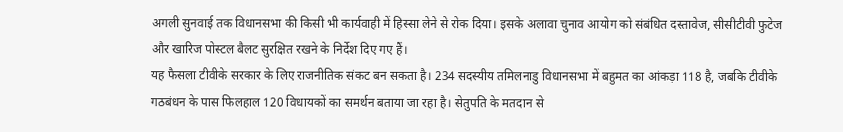अगली सुनवाई तक विधानसभा की किसी भी कार्यवाही में हिस्सा लेने से रोक दिया। इसके अलावा चुनाव आयोग को संबंधित दस्तावेज, सीसीटीवी फुटेज और खारिज पोस्टल बैलट सुरक्षित रखने के निर्देश दिए गए हैं।
यह फैसला टीवीके सरकार के लिए राजनीतिक संकट बन सकता है। 234 सदस्यीय तमिलनाडु विधानसभा में बहुमत का आंकड़ा 118 है, जबकि टीवीके गठबंधन के पास फिलहाल 120 विधायकों का समर्थन बताया जा रहा है। सेतुपति के मतदान से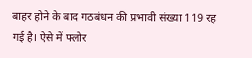बाहर होने के बाद गठबंधन की प्रभावी संख्या 119 रह गई है। ऐसे में फ्लोर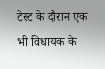टेस्ट के दौरान एक भी विधायक के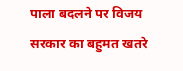पाला बदलने पर विजय सरकार का बहुमत खतरे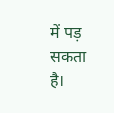में पड़ सकता है।